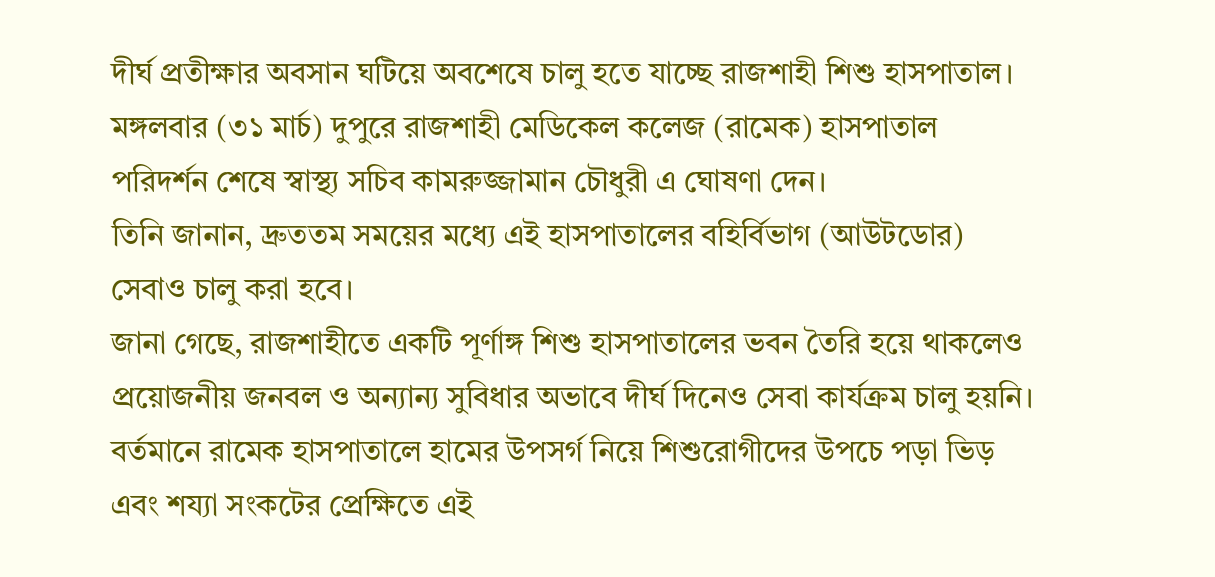দীর্ঘ প্রতীক্ষার অবসান ঘটিয়ে অবশেষে চালু হতে যাচ্ছে রাজশাহী শিশু হাসপাতাল। মঙ্গলবার (৩১ মার্চ) দুপুরে রাজশাহী মেডিকেল কলেজ (রামেক) হাসপাতাল পরিদর্শন শেষে স্বাস্থ্য সচিব কামরুজ্জামান চৌধুরী এ ঘোষণা দেন।
তিনি জানান, দ্রুততম সময়ের মধ্যে এই হাসপাতালের বহির্বিভাগ (আউটডোর) সেবাও চালু করা হবে।
জানা গেছে, রাজশাহীতে একটি পূর্ণাঙ্গ শিশু হাসপাতালের ভবন তৈরি হয়ে থাকলেও প্রয়োজনীয় জনবল ও অন্যান্য সুবিধার অভাবে দীর্ঘ দিনেও সেবা কার্যক্রম চালু হয়নি। বর্তমানে রামেক হাসপাতালে হামের উপসর্গ নিয়ে শিশুরোগীদের উপচে পড়া ভিড় এবং শয্যা সংকটের প্রেক্ষিতে এই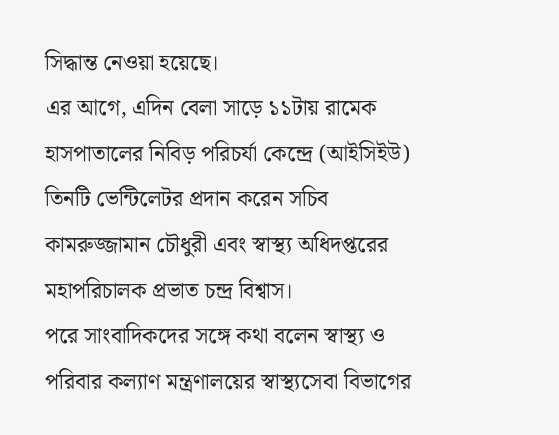সিদ্ধান্ত নেওয়া হয়েছে।
এর আগে, এদিন বেলা সাড়ে ১১টায় রামেক হাসপাতালের নিবিড় পরিচর্যা কেন্দ্রে (আইসিইউ) তিনটি ভেন্টিলেটর প্রদান করেন সচিব কামরুজ্জামান চৌধুরী এবং স্বাস্থ্য অধিদপ্তরের মহাপরিচালক প্রভাত চন্দ্র বিশ্বাস।
পরে সাংবাদিকদের সঙ্গে কথা বলেন স্বাস্থ্য ও পরিবার কল্যাণ মন্ত্রণালয়ের স্বাস্থ্যসেবা বিভাগের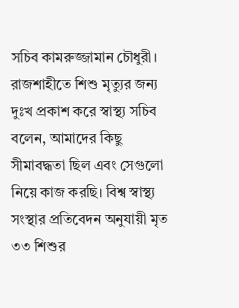সচিব কামরুজ্জামান চৌধুরী।
রাজশাহীতে শিশু মৃত্যুর জন্য দুঃখ প্রকাশ করে স্বাস্থ্য সচিব বলেন, আমাদের কিছু সীমাবদ্ধতা ছিল এবং সেগুলো নিয়ে কাজ করছি। বিশ্ব স্বাস্থ্য সংস্থার প্রতিবেদন অনুযায়ী মৃত ৩৩ শিশুর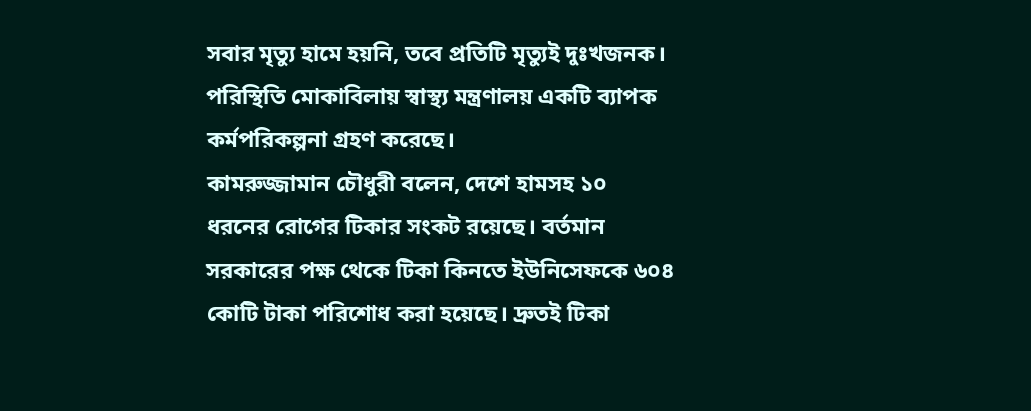সবার মৃত্যু হামে হয়নি, তবে প্রতিটি মৃত্যুই দুঃখজনক। পরিস্থিতি মোকাবিলায় স্বাস্থ্য মন্ত্রণালয় একটি ব্যাপক কর্মপরিকল্পনা গ্রহণ করেছে।
কামরুজ্জামান চৌধুরী বলেন, দেশে হামসহ ১০ ধরনের রোগের টিকার সংকট রয়েছে। বর্তমান সরকারের পক্ষ থেকে টিকা কিনতে ইউনিসেফকে ৬০৪ কোটি টাকা পরিশোধ করা হয়েছে। দ্রুতই টিকা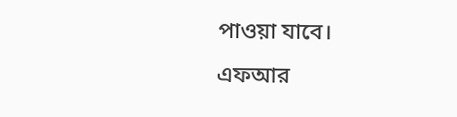পাওয়া যাবে।
এফআর